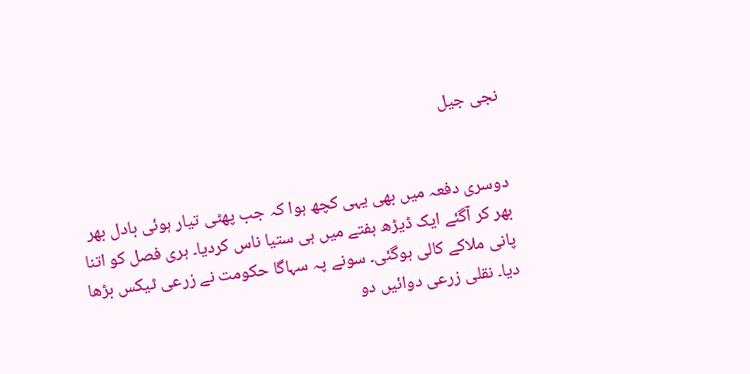نجی جیل


دوسری دفعہ میں بھی یہی کچھ ہوا کہ جب پھٹی تیار ہوئی بادل بھر بھر کر آگئے ایک ڈیڑھ ہفتے میں ہی ستیا ناس کردیا۔ ہری فصل کو اتنا پانی ملاکے کالی ہوگئی۔ سونے پہ سہاگا حکومت نے زرعی ٹیکس بڑھا دیا۔ نقلی زرعی دوائیں دو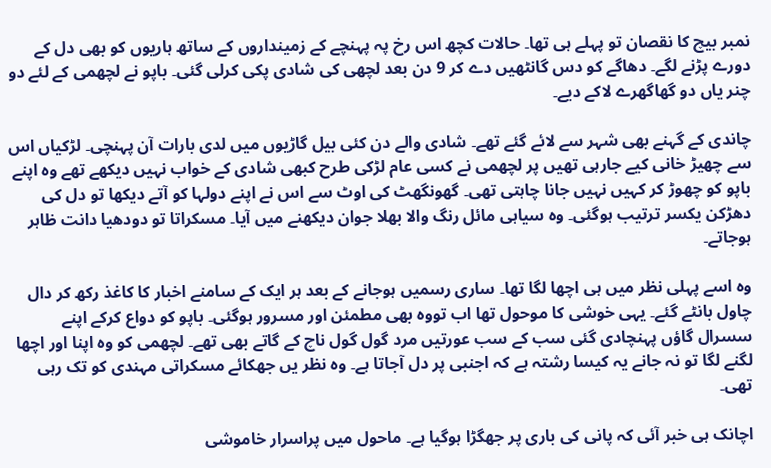نمبر بیچ کا نقصان تو پہلے ہی تھا۔ حالات کچھ اس رخ پہ پہنچے کے زمینداروں کے ساتھ ہاریوں کو بھی دل کے دورے پڑنے لگے۔ دھاگے کو دس گانٹھیں دے کر 9 دن بعد لچھی کی شادی پکی کرلی گئی۔ باپو نے لچھمی کے لئے دو چنر یاں دو گھاگھرے لاکے دیے۔

چاندی کے گہنے بھی شہر سے لائے گئے تھے۔ شادی والے دن کئی بیل گاڑیوں میں لدی بارات آن پہنچی۔ لڑکیاں اس سے چھیڑ خانی کیے جارہی تھیں پر لچھمی نے کسی عام لڑکی طرح کبھی شادی کے خواب نہیں دیکھے تھے وہ اپنے باپو کو چھوڑ کر کہیں نہیں جانا چاہتی تھی۔ گھونگھٹ کی اوٹ سے اس نے اپنے دولہا کو آتے دیکھا تو دل کی دھڑکن یکسر ترتیب ہوگئی۔ وہ سیاہی مائل رنگ والا بھلا جوان دیکھنے میں آیا۔ مسکراتا تو دودھیا دانت ظاہر ہوجاتے۔

وہ اسے پہلی نظر میں ہی اچھا لگا تھا۔ ساری رسمیں ہوجانے کے بعد ہر ایک کے سامنے اخبار کا کاغذ رکھ کر دال چاول بانٹے گئے۔ یہی خوشی کا موحول تھا اب تووہ بھی مطمئن اور مسرور ہوگئی۔ باپو کو دواع کرکے اپنے سسرال گاؤں پہنچادی گئی سب کے سب عورتیں مرد گول گول ناچ کے گاتے بھی تھے۔ لچھمی کو وہ اپنا اور اچھا لگنے لگا تو نہ جانے یہ کیسا رشتہ ہے کہ اجنبی پر دل آجاتا ہے۔ وہ نظر یں جھکائے مسکراتی مہندی کو تک رہی تھی۔

اچانک ہی خبر آئی کہ پانی کی باری پر جھگڑا ہوگیا ہے۔ ماحول میں پراسرار خاموشی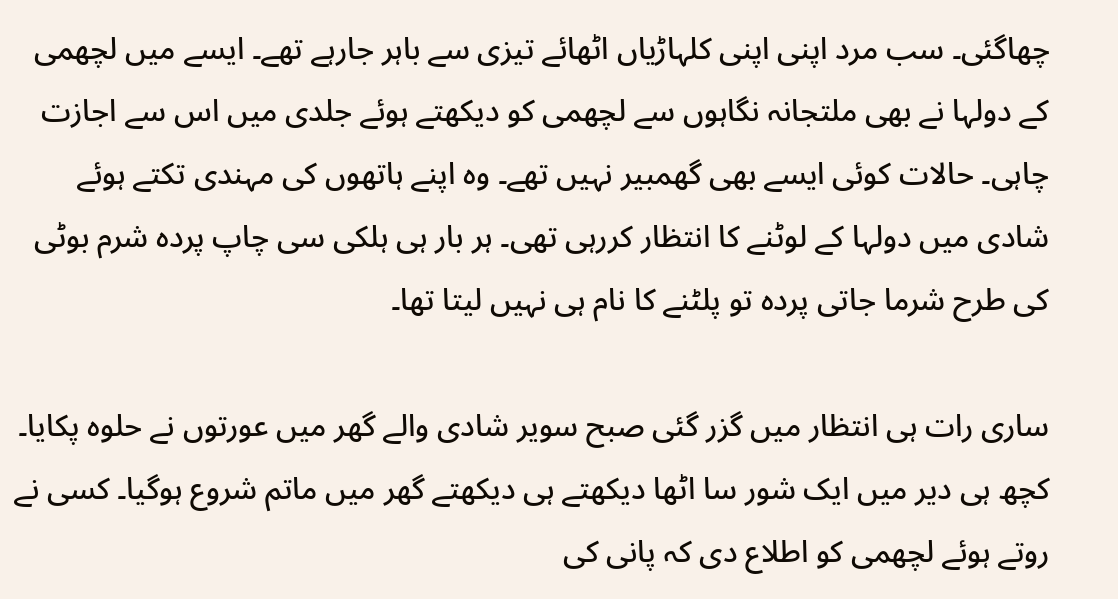چھاگئی۔ سب مرد اپنی اپنی کلہاڑیاں اٹھائے تیزی سے باہر جارہے تھے۔ ایسے میں لچھمی کے دولہا نے بھی ملتجانہ نگاہوں سے لچھمی کو دیکھتے ہوئے جلدی میں اس سے اجازت چاہی۔ حالات کوئی ایسے بھی گھمبیر نہیں تھے۔ وہ اپنے ہاتھوں کی مہندی تکتے ہوئے شادی میں دولہا کے لوٹنے کا انتظار کررہی تھی۔ ہر بار ہی ہلکی سی چاپ پردہ شرم بوٹی کی طرح شرما جاتی پردہ تو پلٹنے کا نام ہی نہیں لیتا تھا۔

ساری رات ہی انتظار میں گزر گئی صبح سویر شادی والے گھر میں عورتوں نے حلوہ پکایا۔ کچھ ہی دیر میں ایک شور سا اٹھا دیکھتے ہی دیکھتے گھر میں ماتم شروع ہوگیا۔ کسی نے روتے ہوئے لچھمی کو اطلاع دی کہ پانی کی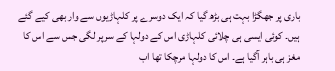باری پر جھگڑا بہت ہی بڑھ گیا کہ ایک دوسرے پر کلہاڑیوں سے وار بھی کیے گئے ہیں۔ کوئی ایسی ہی چلائی کلہاڑی اس کے دولہا کے سرپر لگی جس سے اس کا مغز ہی باہر آگیا ہے۔ اس کا دولہا مرچکا تھا اب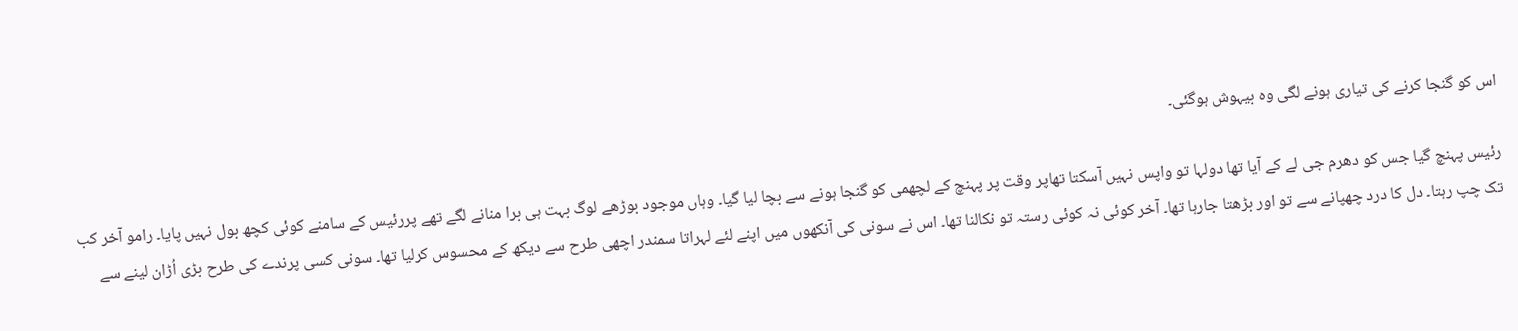اس کو گنجا کرنے کی تیاری ہونے لگی وہ بیہوش ہوگئی۔

رئیس پہنچ گیا جس کو دھرم جی لے کے آیا تھا دولہا تو واپس نہیں آسکتا تھاپر وقت پر پہنچ کے لچھمی کو گنجا ہونے سے بچا لیا گیا۔ وہاں موجود بوڑھے لوگ بہت ہی برا منانے لگے تھے پررئیس کے سامنے کوئی کچھ بول نہیں پایا۔ رامو آخر کب تک چپ رہتا۔ دل کا درد چھپانے سے تو اور بڑھتا جارہا تھا۔ آخر کوئی نہ کوئی رستہ تو نکالنا تھا۔ اس نے سونی کی آنکھوں میں اپنے لئے لہراتا سمندر اچھی طرح سے دیکھ کے محسوس کرلیا تھا۔ سونی کسی پرندے کی طرح بڑی اُڑان لینے سے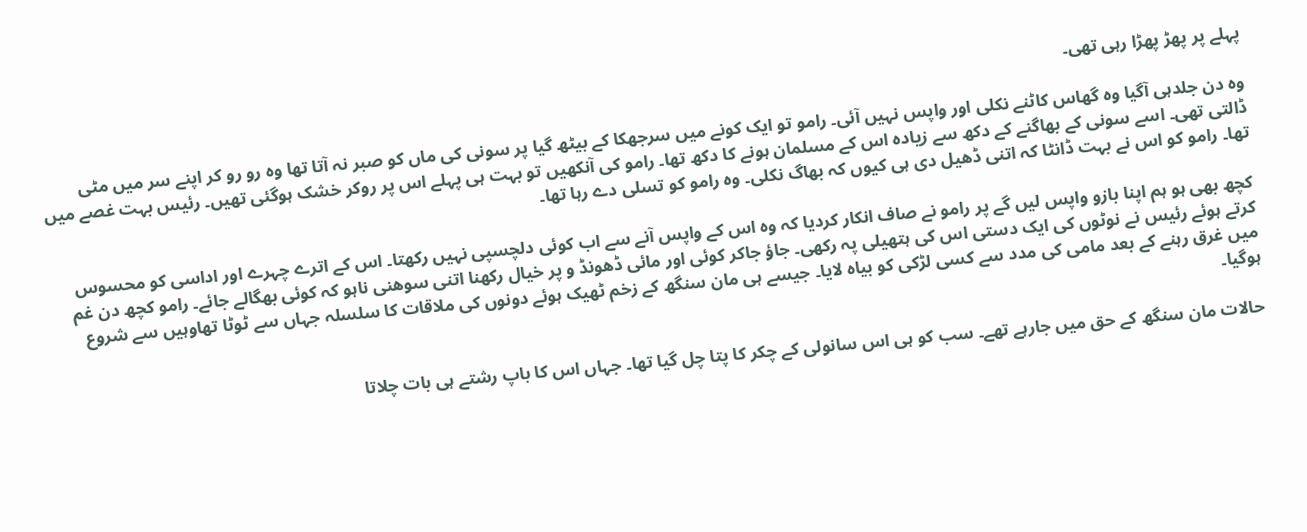پہلے پر پھڑ پھڑا رہی تھی۔

وہ دن جلدہی آگیا وہ گھاس کاٹنے نکلی اور واپس نہیں آئی۔ رامو تو ایک کونے میں سرجھکا کے بیٹھ گیا پر سونی کی ماں کو صبر نہ آتا تھا وہ رو رو کر اپنے سر میں مٹی ڈالتی تھی۔ اسے سونی کے بھاگنے کے دکھ سے زیادہ اس کے مسلمان ہونے کا دکھ تھا۔ رامو کی آنکھیں تو بہت ہی پہلے اس پر روکر خشک ہوگئی تھیں۔ رئیس بہت غصے میں تھا۔ رامو کو اس نے بہت ڈانٹا کہ اتنی ڈھیل دی ہی کیوں کہ بھاگ نکلی۔ وہ رامو کو تسلی دے رہا تھا۔

کچھ بھی ہو ہم اپنا بازو واپس لیں گے پر رامو نے صاف انکار کردیا کہ وہ اس کے واپس آنے سے اب کوئی دلچسپی نہیں رکھتا۔ اس کے اترے چہرے اور اداسی کو محسوس کرتے ہوئے رئیس نے نوٹوں کی ایک دستی اس کی ہتھیلی پہ رکھی۔ جاؤ جاکر کوئی اور مائی ڈھونڈ و پر خیال رکھنا اتنی سوھنی ناہو کہ کوئی بھگالے جائے۔ رامو کچھ دن غم میں غرق رہنے کے بعد مامی کی مدد سے کسی لڑکی کو بیاہ لایا۔ جیسے ہی مان سنگھ کے زخم ٹھیک ہوئے دونوں کی ملاقات کا سلسلہ جہاں سے ٹوٹا تھاوہیں سے شروع ہوگیا۔

حالات مان سنگھ کے حق میں جارہے تھے۔ سب کو ہی اس سانولی کے چکر کا پتا چل گیا تھا۔ جہاں اس کا باپ رشتے ہی بات چلاتا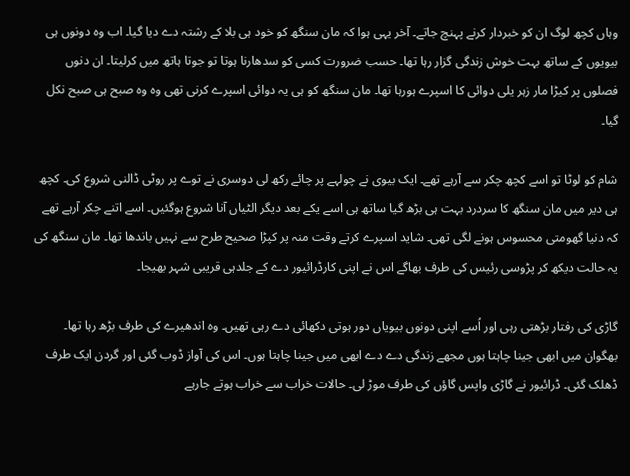وہاں کچھ لوگ ان کو خبردار کرنے پہنچ جاتے۔ آخر یہی ہوا کہ مان سنگھ کو خود ہی بلا کے رشتہ دے دیا گیا۔ اب وہ دونوں ہی بیویوں کے ساتھ بہت خوش زندگی گزار رہا تھا۔ حسب ضرورت کسی کو سدھارنا ہوتا تو جوتا ہاتھ میں کرلیتا۔ ان دنوں فصلوں پر کیڑا مار زہر یلی دوائی کا اسپرے ہورہا تھا۔ مان سنگھ کو ہی یہ دوائی اسپرے کرنی تھی وہ وہ صبح ہی صبح نکل گیا۔

شام کو لوٹا تو اسے کچھ چکر سے آرہے تھے۔ ایک بیوی نے چولہے پر چائے رکھ لی دوسری نے توے پر روٹی ڈالنی شروع کی۔ کچھ ہی دیر میں مان سنگھ کا سردرد بہت ہی بڑھ گیا ساتھ ہی اسے یکے بعد دیگر الٹیاں آنا شروع ہوگئیں۔ اسے اتنے چکر آرہے تھے کہ دنیا گھومتی محسوس ہونے لگی تھی۔ شاید اسپرے کرتے وقت منہ پر کپڑا صحیح طرح سے نہیں باندھا تھا۔ مان سنگھ کی یہ حالت دیکھ کر پڑوسی رئیس کی طرف بھاگے اس نے اپنی کارڈرائیور دے کے جلدہی قریبی شہر بھیجا۔

گاڑی کی رفتار بڑھتی رہی اور اُسے اپنی دونوں بیویاں دور ہوتی دکھائی دے رہی تھیں۔ وہ اندھیرے کی طرف بڑھ رہا تھا۔ بھگوان میں ابھی جینا چاہتا ہوں مجھے زندگی دے دے ابھی میں جینا چاہتا ہوں۔ اس کی آواز ڈوب گئی اور گردن ایک طرف ڈھلک گئی۔ ڈرائیور نے گاڑی واپس گاؤں کی طرف موڑ لی۔ حالات خراب سے خراب ہوتے جارہے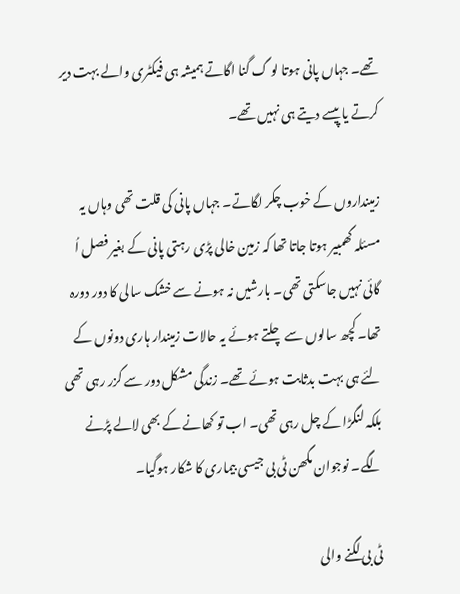تھے۔ جہاں پانی ہوتا لو گ گنا اگاتے ہمیشہ ہی فیکٹری والے بہت دیر کرتے یا پیسے دیتے ہی نہیں تھے۔

زمینداروں کے خوب چکر لگاتے۔ جہاں پانی کی قلت تھی وہاں یہ مسئلہ گھمبیر ہوتا جاتا تھا کہ زمین خالی پڑی رہتی پانی کے بغیر فصل اُ گائی نہیں جاسکتی تھی۔ بارشیں نہ ہونے سے خشک سالی کا دور دورہ تھا۔ کچھ سالوں سے چلتے ہوئے یہ حالات زمیندار ہاری دونوں کے لئے ہی بہت بدثابت ہوئے تھے۔ زندگی مشکل دور سے گزر رہی تھی بلکہ لنگڑا کے چل رہی تھی۔ اب تو کھانے کے بھی لالے پڑنے لگے۔ نوجوان مگھن ٹی بی جیسی بیماری کا شکار ہوگیا۔

ٹی بی لگنے والی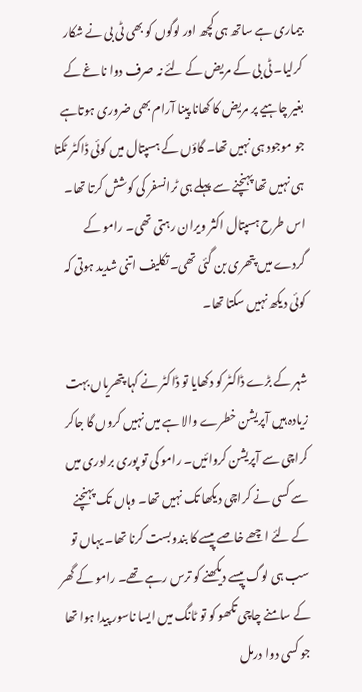بیماری ہے ساتھ ہی کچھ اور لوگوں کو بھی ٹی بی نے شکار کرلیا۔ ٹی بی کے مریض کے لئے نہ صرف دوا ناغے کے بغیر چاہیے پر مریض کا کھانا پینا آرام بھی ضروری ہوتاہے جو موجود ہی نہیں تھا۔ گاؤں کے ہسپتال میں کوئی ڈاکٹر ٹکتا ہی نہیں تھا پہنچنے سے پہلے ہی ٹرانسفر کی کوشش کرتا تھا۔ اس طرح ہسپتال اکثر ویران رہتی تھی۔ رامو کے گردے میں پتھری بن گئی تھی۔ تکلیف اتنی شدید ہوتی کہ کوئی دیکھ نہیں سکتا تھا۔

شہر کے بڑے ڈاکٹر کو دکھایا تو ڈاکٹر نے کہا پتھریاں بہت زیادہ ہیں آپریشن خطرے والا ہے میں نہیں کروں گا جاکر کراچی سے آپریشن کروائیں۔ رامو کی تو پوری برادری میں سے کسی نے کراچی دیکھا تک نہیں تھا۔ وہاں تک پہنچنے کے لئے اچھے خاصے پیسے کا بندوبست کرنا تھا۔ یہاں تو سب ہی لوگ پیسے دیکھنے کو ترس رہے تھے۔ رامو کے گھر کے سامنے چاچی تکھو کو تو ٹانگ میں ایسا ناسور پیدا ہوا تھا جو کسی دوا درمل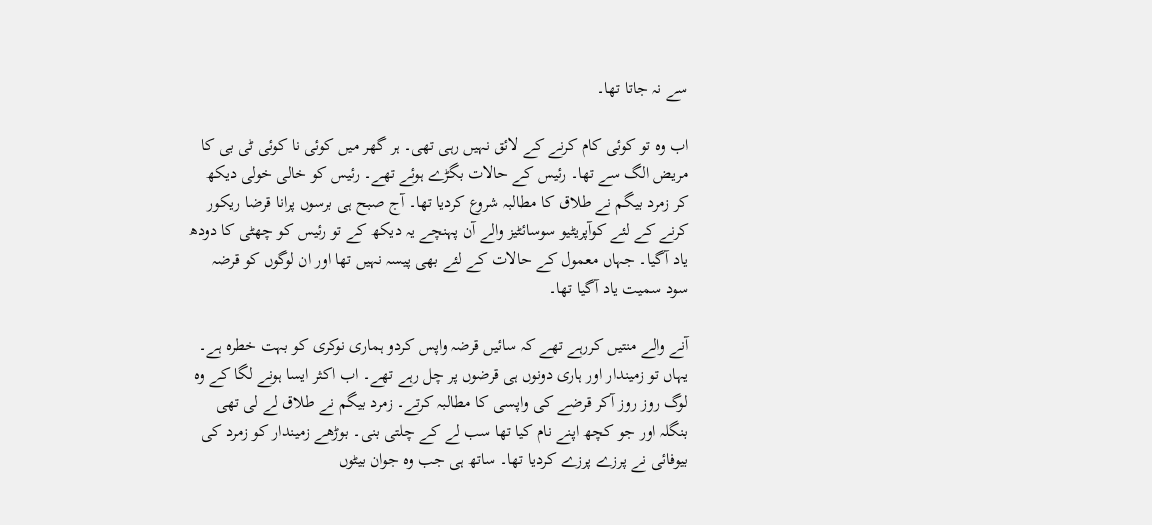سے نہ جاتا تھا۔

اب وہ تو کوئی کام کرنے کے لائق نہیں رہی تھی۔ ہر گھر میں کوئی نا کوئی ٹی بی کا مریض الگ سے تھا۔ رئیس کے حالات بگڑے ہوئے تھے۔ رئیس کو خالی خولی دیکھ کر زمرد بیگم نے طلاق کا مطالبہ شروع کردیا تھا۔ آج صبح ہی برسوں پرانا قرضا ریکور کرنے کے لئے کوآپریٹیو سوسائٹیز والے آن پہنچے یہ دیکھ کے تو رئیس کو چھٹی کا دودھ یاد آگیا۔ جہاں معمول کے حالات کے لئے بھی پیسہ نہیں تھا اور ان لوگوں کو قرضہ سود سمیت یاد آگیا تھا۔

آنے والے منتیں کررہے تھے کہ سائیں قرضہ واپس کردو ہماری نوکری کو بہت خطرہ ہے۔ یہاں تو زمیندار اور ہاری دونوں ہی قرضوں پر چل رہے تھے۔ اب اکثر ایسا ہونے لگا کے وہ لوگ روز روز آکر قرضے کی واپسی کا مطالبہ کرتے۔ زمرد بیگم نے طلاق لے لی تھی بنگلہ اور جو کچھ اپنے نام کیا تھا سب لے کے چلتی بنی۔ بوڑھے زمیندار کو زمرد کی بیوفائی نے پرزے پرزے کردیا تھا۔ ساتھ ہی جب وہ جوان بیٹوں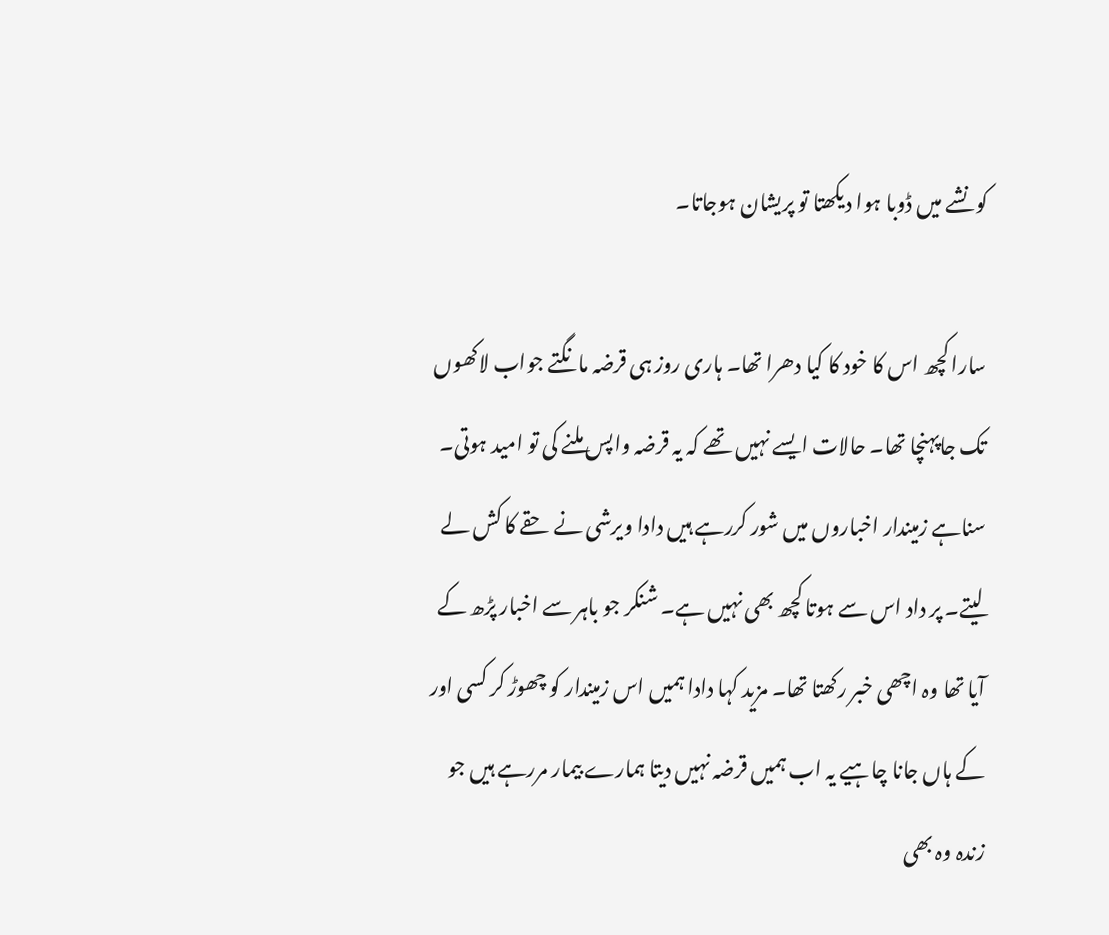کو نشے میں ڈوبا ہوا دیکھتا تو پریشان ہوجاتا۔

سارا کچھ اس کا خود کا کیا دھرا تھا۔ ہاری روز ہی قرضہ مانگتے جواب لاکھوں تک جاپہنچا تھا۔ حالات ایسے نہیں تھے کہ یہ قرضہ واپس ملنے کی تو امید ہوتی۔ سناہے زمیندار اخباروں میں شور کررہے ہیں دادا ویرشی نے حقے کا کش لے لیتے۔ پر داد اس سے ہوتا کچھ بھی نہیں ہے۔ شنکر جو باہر سے اخبار پڑھ کے آیا تھا وہ اچھی خبر رکھتا تھا۔ مزید کہا دادا ہمیں اس زمیندار کو چھوڑ کر کسی اور کے ہاں جانا چاہیے یہ اب ہمیں قرضہ نہیں دیتا ہمارے بیمار مررہے ہیں جو زندہ وہ بھی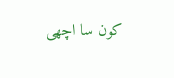کون سا اچھی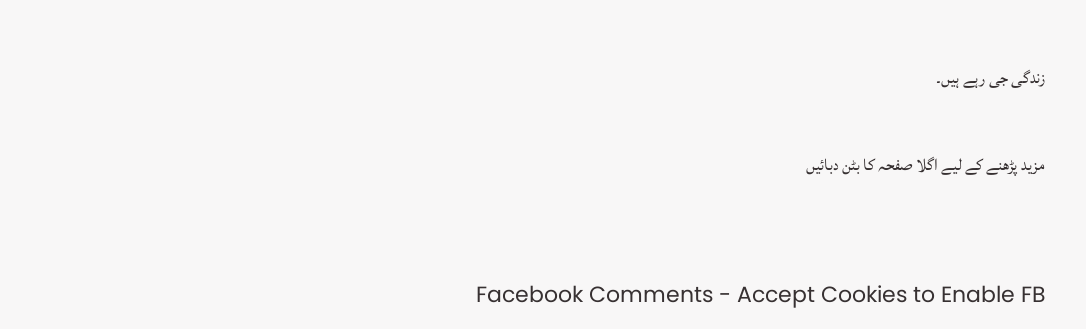زندگی جی رہے ہیں۔

مزید پڑھنے کے لیے اگلا صفحہ کا بٹن دبائیں


Facebook Comments - Accept Cookies to Enable FB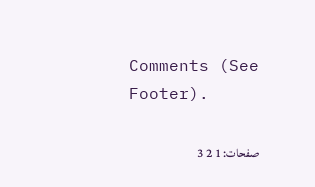Comments (See Footer).

صفحات: 1 2 3